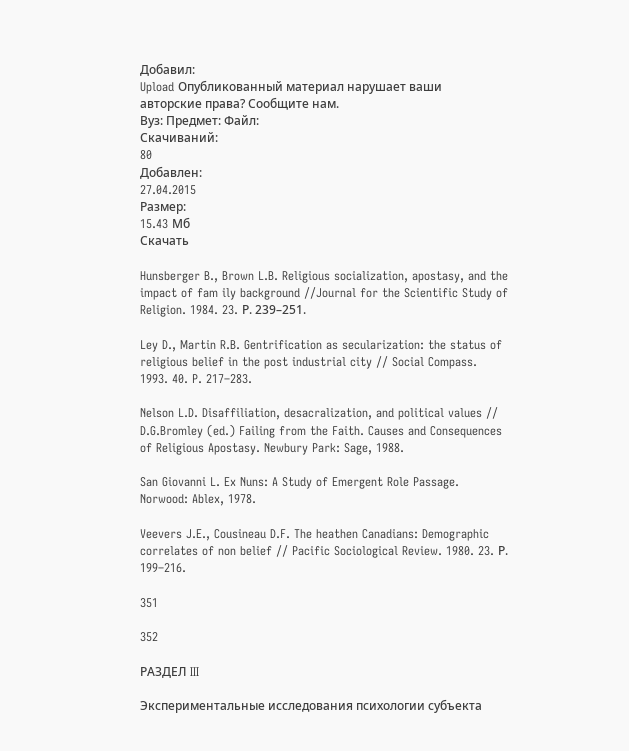Добавил:
Upload Опубликованный материал нарушает ваши авторские права? Сообщите нам.
Вуз: Предмет: Файл:
Скачиваний:
80
Добавлен:
27.04.2015
Размер:
15.43 Mб
Скачать

Hunsberger B., Brown L.B. Religious socialization, apostasy, and the impact of fam ily background //Journal for the Scientific Study of Religion. 1984. 23. Р. 239–251.

Ley D., Martin R.B. Gentrification as secularization: the status of religious belief in the post industrial city // Social Compass. 1993. 40. P. 217–283.

Nelson L.D. Disaffiliation, desacralization, and political values // D.G.Bromley (ed.) Failing from the Faith. Causes and Consequences of Religious Apostasy. Newbury Park: Sage, 1988.

San Giovanni L. Ex Nuns: A Study of Emergent Role Passage. Norwood: Ablex, 1978.

Veevers J.E., Cousineau D.F. The heathen Canadians: Demographic correlates of non belief // Pacific Sociological Review. 1980. 23. Р. 199–216.

351

352

РАЗДЕЛ III

Экспериментальные исследования психологии субъекта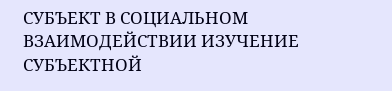СУБЪЕКТ В СОЦИАЛЬНОМ ВЗАИМОДЕЙСТВИИ ИЗУЧЕНИЕ СУБЪЕКТНОЙ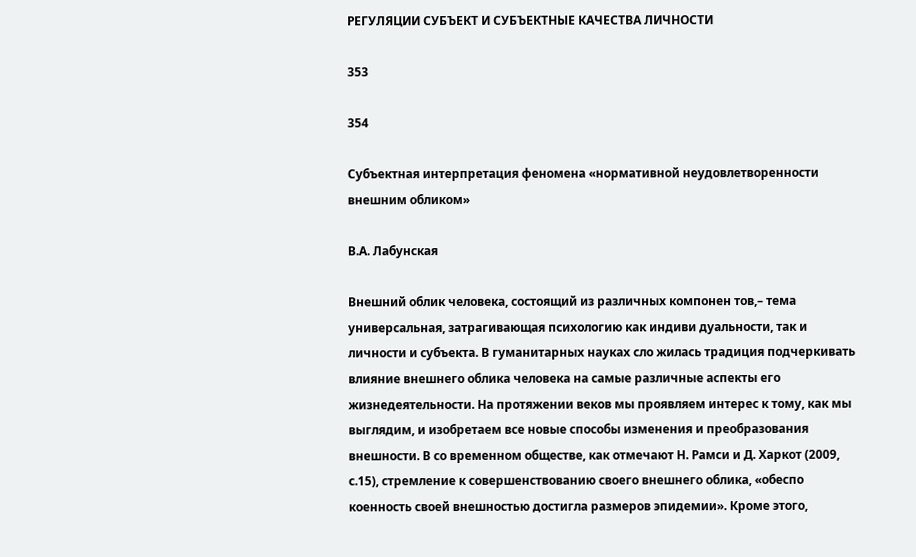РЕГУЛЯЦИИ СУБЪЕКТ И СУБЪЕКТНЫЕ КАЧЕСТВА ЛИЧНОСТИ

353

354

Субъектная интерпретация феномена «нормативной неудовлетворенности внешним обликом»

В.А. Лабунская

Внешний облик человека, состоящий из различных компонен тов,– тема универсальная, затрагивающая психологию как индиви дуальности, так и личности и субъекта. В гуманитарных науках сло жилась традиция подчеркивать влияние внешнего облика человека на самые различные аспекты его жизнедеятельности. На протяжении веков мы проявляем интерес к тому, как мы выглядим, и изобретаем все новые способы изменения и преобразования внешности. В со временном обществе, как отмечают Н. Рамси и Д. Харкот (2009, с.15), стремление к совершенствованию своего внешнего облика, «обеспо коенность своей внешностью достигла размеров эпидемии». Кроме этого,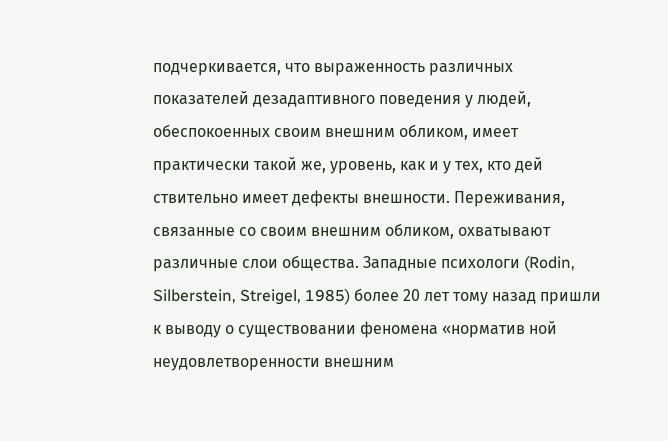подчеркивается, что выраженность различных показателей дезадаптивного поведения у людей, обеспокоенных своим внешним обликом, имеет практически такой же, уровень, как и у тех, кто дей ствительно имеет дефекты внешности. Переживания, связанные со своим внешним обликом, охватывают различные слои общества. Западные психологи (Rodin, Silberstein, Streigel, 1985) более 20 лет тому назад пришли к выводу о существовании феномена «норматив ной неудовлетворенности внешним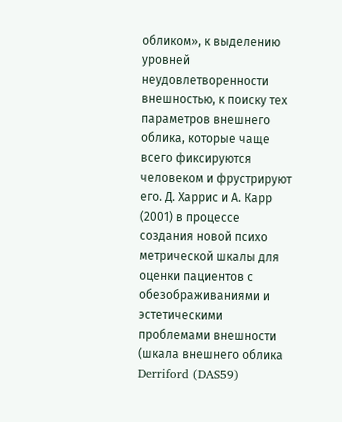обликом», к выделению уровней неудовлетворенности внешностью, к поиску тех параметров внешнего облика, которые чаще всего фиксируются человеком и фрустрируют его. Д. Харрис и А. Карр (2001) в процессе создания новой психо метрической шкалы для оценки пациентов с обезображиваниями и эстетическими проблемами внешности (шкала внешнего облика Derriford (DAS59)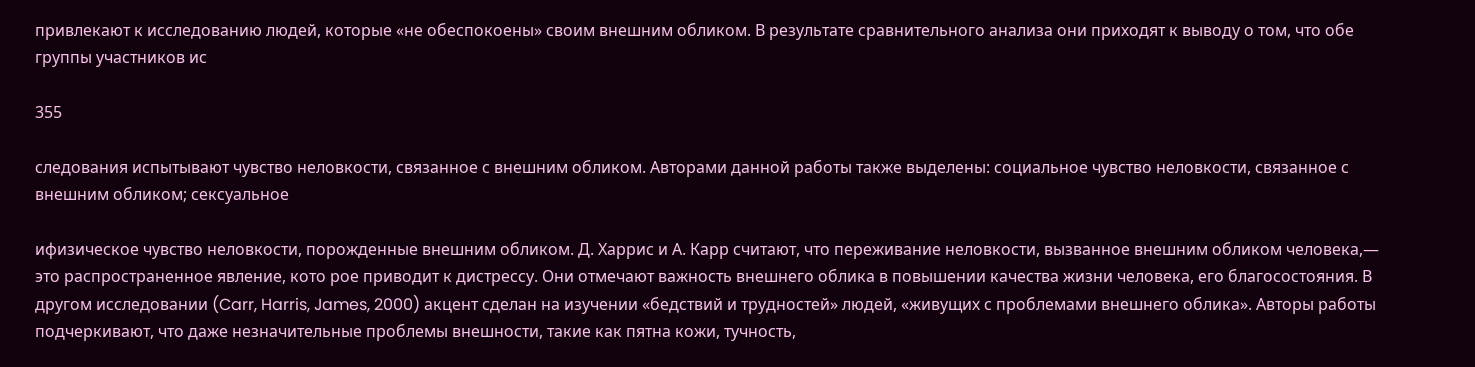привлекают к исследованию людей, которые «не обеспокоены» своим внешним обликом. В результате сравнительного анализа они приходят к выводу о том, что обе группы участников ис

355

следования испытывают чувство неловкости, связанное с внешним обликом. Авторами данной работы также выделены: социальное чувство неловкости, связанное с внешним обликом; сексуальное

ифизическое чувство неловкости, порожденные внешним обликом. Д. Харрис и А. Карр считают, что переживание неловкости, вызванное внешним обликом человека,— это распространенное явление, кото рое приводит к дистрессу. Они отмечают важность внешнего облика в повышении качества жизни человека, его благосостояния. В другом исследовании (Carr, Harris, James, 2000) акцент сделан на изучении «бедствий и трудностей» людей, «живущих с проблемами внешнего облика». Авторы работы подчеркивают, что даже незначительные проблемы внешности, такие как пятна кожи, тучность,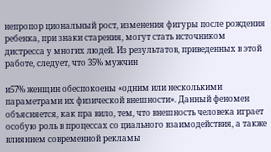непропор циональный рост, изменения фигуры после рождения ребенка, при знаки старения, могут стать источником дистресса у многих людей. Из результатов, приведенных в этой работе, следует, что 35% мужчин

и57% женщин обеспокоены «одним или несколькими параметрами их физической внешности». Данный феномен объясняется, как пра вило, тем, что внешность человека играет особую роль в процессах со циального взаимодействия, а также влиянием современной рекламы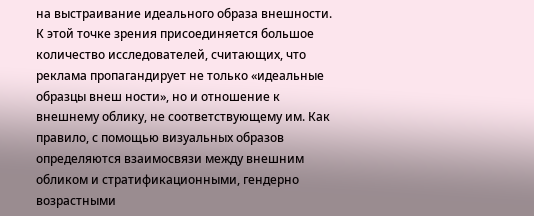на выстраивание идеального образа внешности. К этой точке зрения присоединяется большое количество исследователей, считающих, что реклама пропагандирует не только «идеальные образцы внеш ности», но и отношение к внешнему облику, не соответствующему им. Как правило, с помощью визуальных образов определяются взаимосвязи между внешним обликом и стратификационными, гендерно возрастными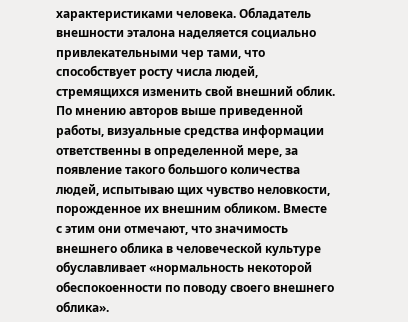характеристиками человека. Обладатель внешности эталона наделяется социально привлекательными чер тами, что способствует росту числа людей, стремящихся изменить свой внешний облик. По мнению авторов выше приведенной работы, визуальные средства информации ответственны в определенной мере, за появление такого большого количества людей, испытываю щих чувство неловкости, порожденное их внешним обликом. Вместе с этим они отмечают, что значимость внешнего облика в человеческой культуре обуславливает «нормальность некоторой обеспокоенности по поводу своего внешнего облика».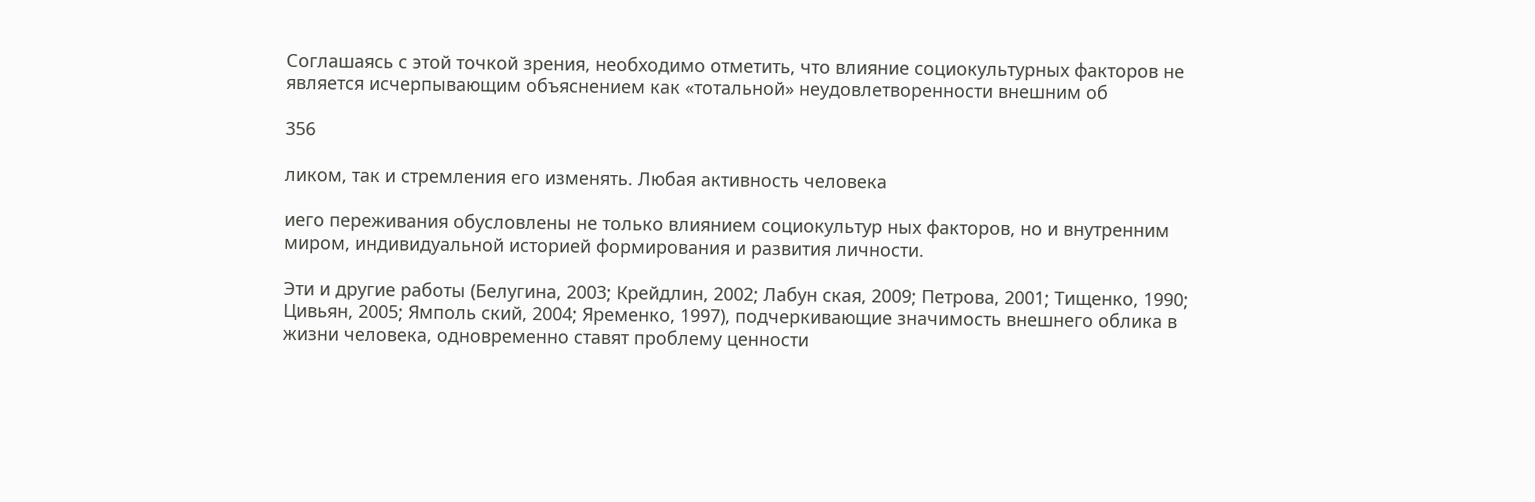Соглашаясь с этой точкой зрения, необходимо отметить, что влияние социокультурных факторов не является исчерпывающим объяснением как «тотальной» неудовлетворенности внешним об

356

ликом, так и стремления его изменять. Любая активность человека

иего переживания обусловлены не только влиянием социокультур ных факторов, но и внутренним миром, индивидуальной историей формирования и развития личности.

Эти и другие работы (Белугина, 2003; Крейдлин, 2002; Лабун ская, 2009; Петрова, 2001; Тищенко, 1990; Цивьян, 2005; Ямполь ский, 2004; Яременко, 1997), подчеркивающие значимость внешнего облика в жизни человека, одновременно ставят проблему ценности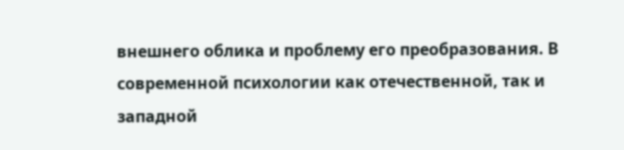внешнего облика и проблему его преобразования. В современной психологии как отечественной, так и западной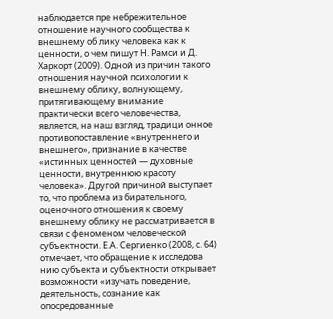наблюдается пре небрежительное отношение научного сообщества к внешнему об лику человека как к ценности, о чем пишут Н. Рамси и Д. Харкорт (2009). Одной из причин такого отношения научной психологии к внешнему облику, волнующему, притягивающему внимание практически всего человечества, является, на наш взгляд, традици онное противопоставление «внутреннего и внешнего», признание в качестве «истинных ценностей — духовные ценности, внутреннюю красоту человека». Другой причиной выступает то, что проблема из бирательного, оценочного отношения к своему внешнему облику не рассматривается в связи с феноменом человеческой субъектности. Е.А. Сергиенко (2008, с. 64) отмечает, что обращение к исследова нию субъекта и субъектности открывает возможности «изучать поведение, деятельность, сознание как опосредованные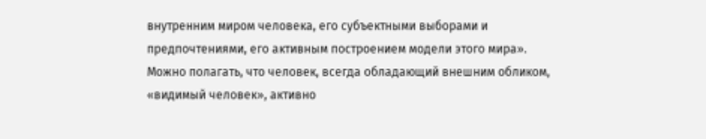внутренним миром человека, его субъектными выборами и предпочтениями, его активным построением модели этого мира». Можно полагать, что человек, всегда обладающий внешним обликом, «видимый человек», активно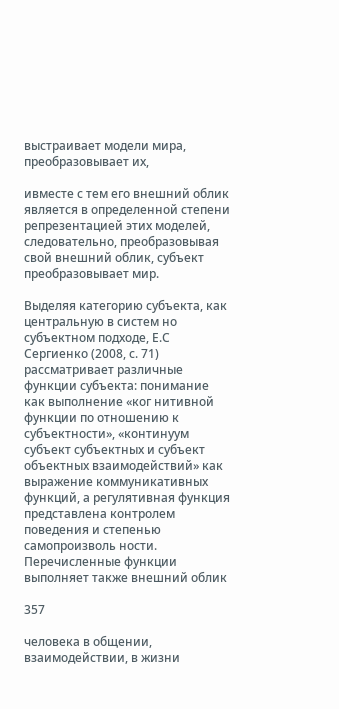выстраивает модели мира, преобразовывает их,

ивместе с тем его внешний облик является в определенной степени репрезентацией этих моделей, следовательно, преобразовывая свой внешний облик, субъект преобразовывает мир.

Выделяя категорию субъекта, как центральную в систем но субъектном подходе, Е.С Сергиенко (2008, с. 71) рассматривает различные функции субъекта: понимание как выполнение «ког нитивной функции по отношению к субъектности», «континуум субъект субъектных и субъект объектных взаимодействий» как выражение коммуникативных функций, а регулятивная функция представлена контролем поведения и степенью самопроизволь ности. Перечисленные функции выполняет также внешний облик

357

человека в общении, взаимодействии, в жизни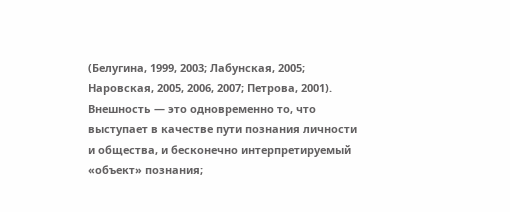(Белугина, 1999, 2003; Лабунская, 2005; Наровская, 2005, 2006, 2007; Петрова, 2001). Внешность — это одновременно то, что выступает в качестве пути познания личности и общества, и бесконечно интерпретируемый «объект» познания;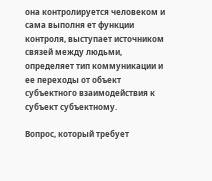она контролируется человеком и сама выполня ет функции контроля, выступает источником связей между людьми, определяет тип коммуникации и ее переходы от объект субъектного взаимодействия к субъект субъектному.

Вопрос, который требует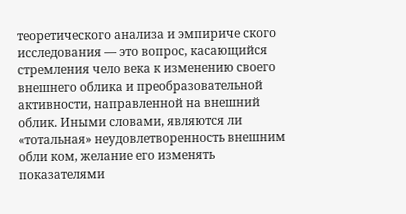теоретического анализа и эмпириче ского исследования — это вопрос, касающийся стремления чело века к изменению своего внешнего облика и преобразовательной активности, направленной на внешний облик. Иными словами, являются ли «тотальная» неудовлетворенность внешним обли ком, желание его изменять показателями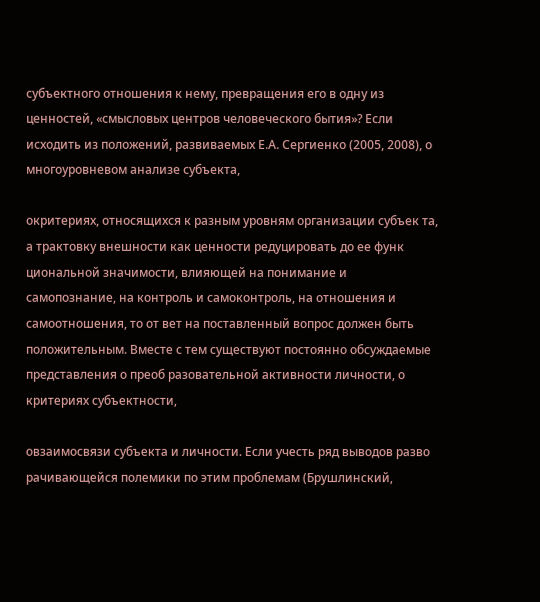субъектного отношения к нему, превращения его в одну из ценностей, «смысловых центров человеческого бытия»? Если исходить из положений, развиваемых Е.А. Сергиенко (2005, 2008), о многоуровневом анализе субъекта,

окритериях, относящихся к разным уровням организации субъек та, а трактовку внешности как ценности редуцировать до ее функ циональной значимости, влияющей на понимание и самопознание, на контроль и самоконтроль, на отношения и самоотношения, то от вет на поставленный вопрос должен быть положительным. Вместе с тем существуют постоянно обсуждаемые представления о преоб разовательной активности личности, о критериях субъектности,

овзаимосвязи субъекта и личности. Если учесть ряд выводов разво рачивающейся полемики по этим проблемам (Брушлинский,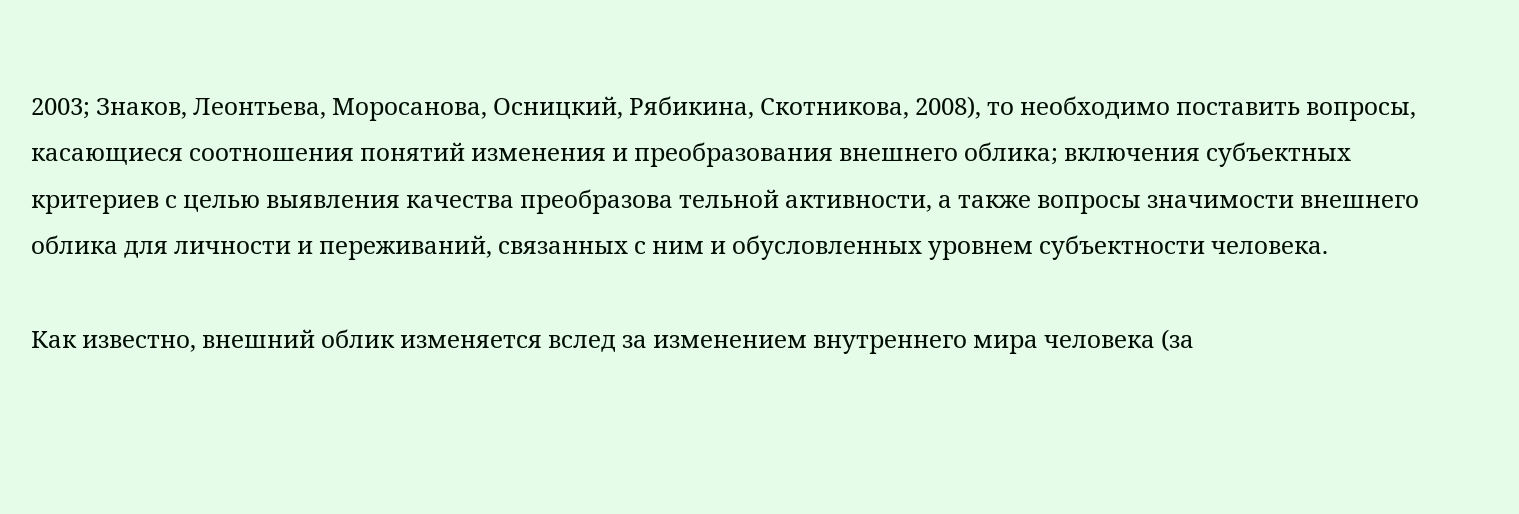2003; Знаков, Леонтьева, Моросанова, Осницкий, Рябикина, Скотникова, 2008), то необходимо поставить вопросы, касающиеся соотношения понятий изменения и преобразования внешнего облика; включения субъектных критериев с целью выявления качества преобразова тельной активности, а также вопросы значимости внешнего облика для личности и переживаний, связанных с ним и обусловленных уровнем субъектности человека.

Как известно, внешний облик изменяется вслед за изменением внутреннего мира человека (за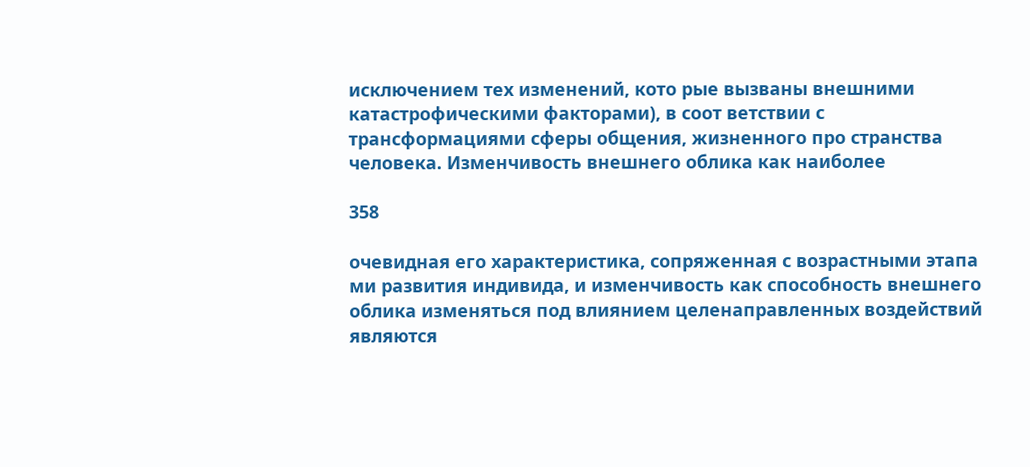исключением тех изменений, кото рые вызваны внешними катастрофическими факторами), в соот ветствии с трансформациями сферы общения, жизненного про странства человека. Изменчивость внешнего облика как наиболее

358

очевидная его характеристика, сопряженная с возрастными этапа ми развития индивида, и изменчивость как способность внешнего облика изменяться под влиянием целенаправленных воздействий являются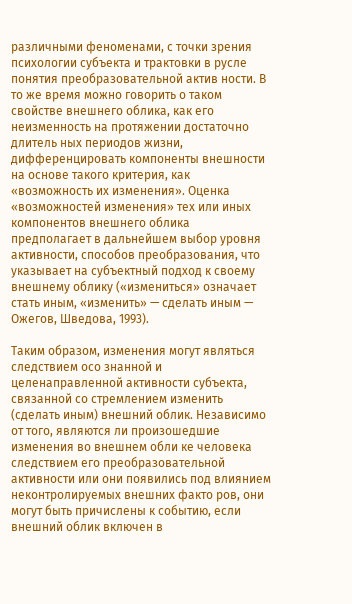различными феноменами, с точки зрения психологии субъекта и трактовки в русле понятия преобразовательной актив ности. В то же время можно говорить о таком свойстве внешнего облика, как его неизменность на протяжении достаточно длитель ных периодов жизни, дифференцировать компоненты внешности на основе такого критерия, как «возможность их изменения». Оценка «возможностей изменения» тех или иных компонентов внешнего облика предполагает в дальнейшем выбор уровня активности, способов преобразования, что указывает на субъектный подход к своему внешнему облику («измениться» означает стать иным, «изменить» — сделать иным — Ожегов, Шведова, 1993).

Таким образом, изменения могут являться следствием осо знанной и целенаправленной активности субъекта, связанной со стремлением изменить (сделать иным) внешний облик. Независимо от того, являются ли произошедшие изменения во внешнем обли ке человека следствием его преобразовательной активности или они появились под влиянием неконтролируемых внешних факто ров, они могут быть причислены к событию, если внешний облик включен в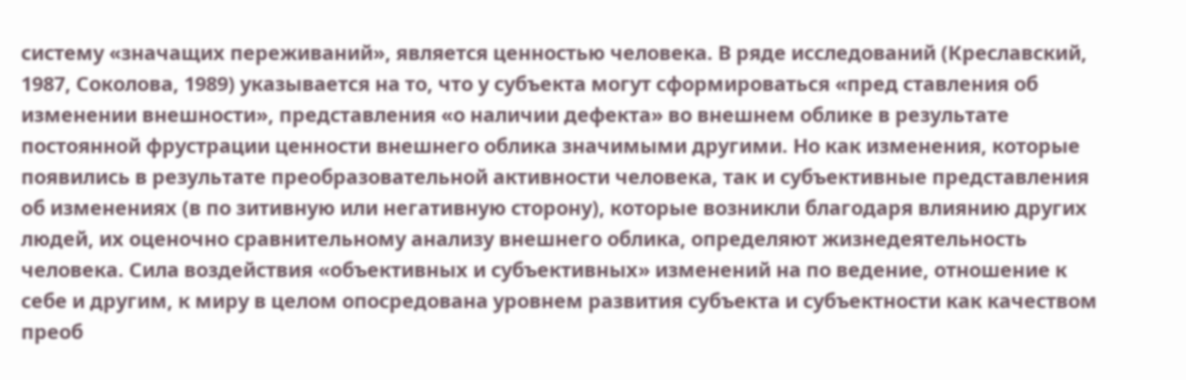систему «значащих переживаний», является ценностью человека. В ряде исследований (Креславский, 1987, Соколова, 1989) указывается на то, что у субъекта могут сформироваться «пред ставления об изменении внешности», представления «о наличии дефекта» во внешнем облике в результате постоянной фрустрации ценности внешнего облика значимыми другими. Но как изменения, которые появились в результате преобразовательной активности человека, так и субъективные представления об изменениях (в по зитивную или негативную сторону), которые возникли благодаря влиянию других людей, их оценочно сравнительному анализу внешнего облика, определяют жизнедеятельность человека. Сила воздействия «объективных и субъективных» изменений на по ведение, отношение к себе и другим, к миру в целом опосредована уровнем развития субъекта и субъектности как качеством преоб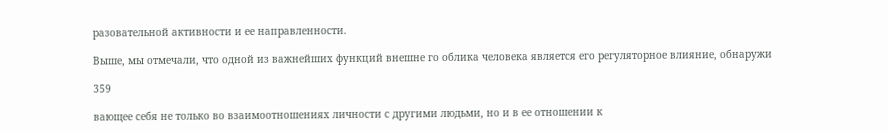разовательной активности и ее направленности.

Выше, мы отмечали, что одной из важнейших функций внешне го облика человека является его регуляторное влияние, обнаружи

359

вающее себя не только во взаимоотношениях личности с другими людьми, но и в ее отношении к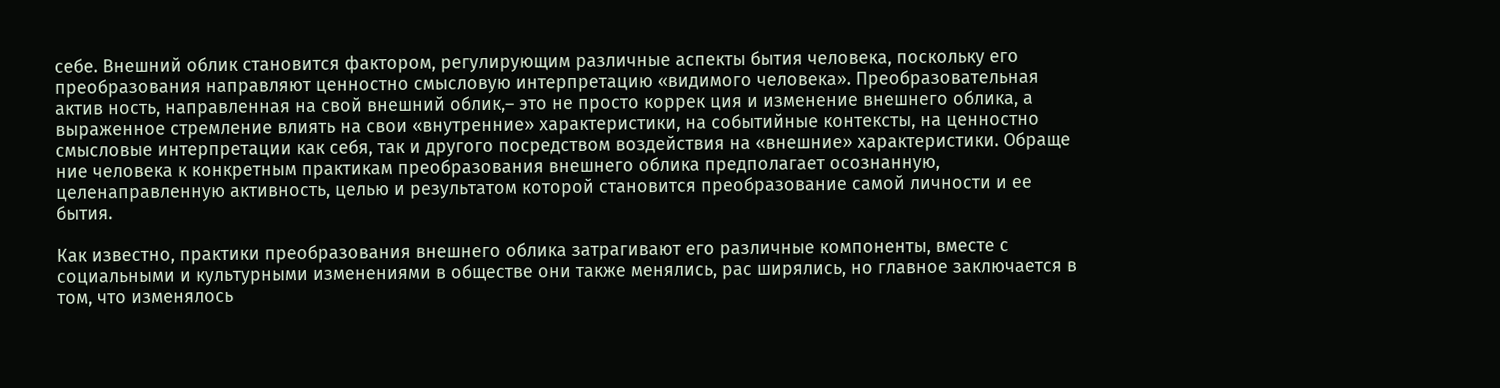себе. Внешний облик становится фактором, регулирующим различные аспекты бытия человека, поскольку его преобразования направляют ценностно смысловую интерпретацию «видимого человека». Преобразовательная актив ность, направленная на свой внешний облик,– это не просто коррек ция и изменение внешнего облика, а выраженное стремление влиять на свои «внутренние» характеристики, на событийные контексты, на ценностно смысловые интерпретации как себя, так и другого посредством воздействия на «внешние» характеристики. Обраще ние человека к конкретным практикам преобразования внешнего облика предполагает осознанную, целенаправленную активность, целью и результатом которой становится преобразование самой личности и ее бытия.

Как известно, практики преобразования внешнего облика затрагивают его различные компоненты, вместе с социальными и культурными изменениями в обществе они также менялись, рас ширялись, но главное заключается в том, что изменялось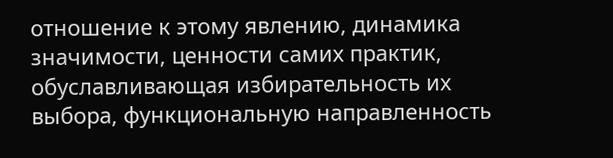отношение к этому явлению, динамика значимости, ценности самих практик, обуславливающая избирательность их выбора, функциональную направленность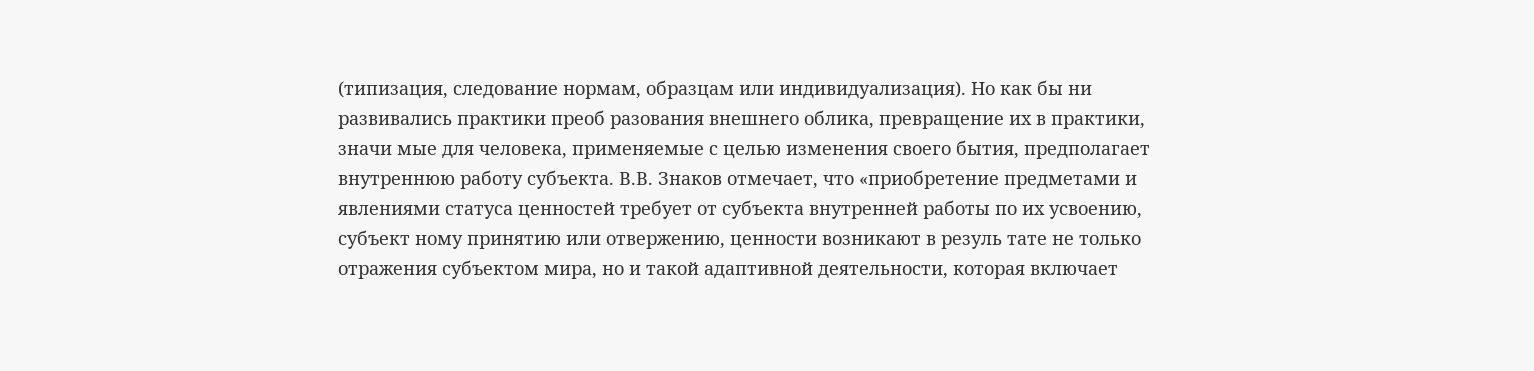(типизация, следование нормам, образцам или индивидуализация). Но как бы ни развивались практики преоб разования внешнего облика, превращение их в практики, значи мые для человека, применяемые с целью изменения своего бытия, предполагает внутреннюю работу субъекта. В.В. Знаков отмечает, что «приобретение предметами и явлениями статуса ценностей требует от субъекта внутренней работы по их усвоению, субъект ному принятию или отвержению, ценности возникают в резуль тате не только отражения субъектом мира, но и такой адаптивной деятельности, которая включает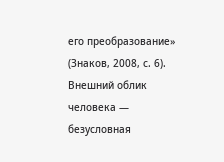его преобразование» (Знаков, 2008, с. 6). Внешний облик человека — безусловная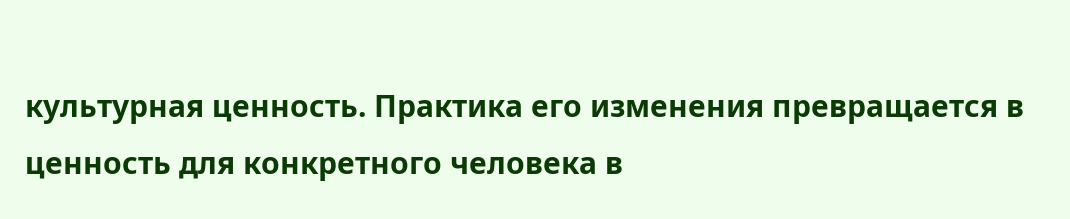культурная ценность. Практика его изменения превращается в ценность для конкретного человека в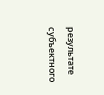результате субъектного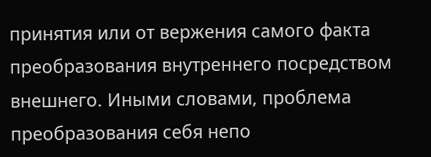принятия или от вержения самого факта преобразования внутреннего посредством внешнего. Иными словами, проблема преобразования себя непо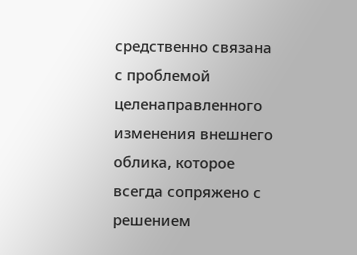средственно связана с проблемой целенаправленного изменения внешнего облика, которое всегда сопряжено с решением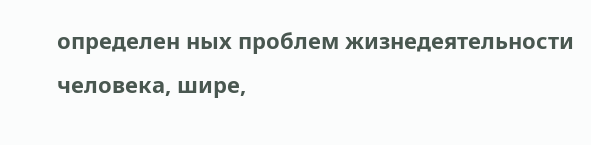определен ных проблем жизнедеятельности человека, шире,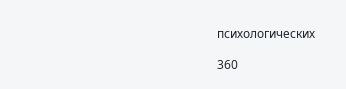психологических

360